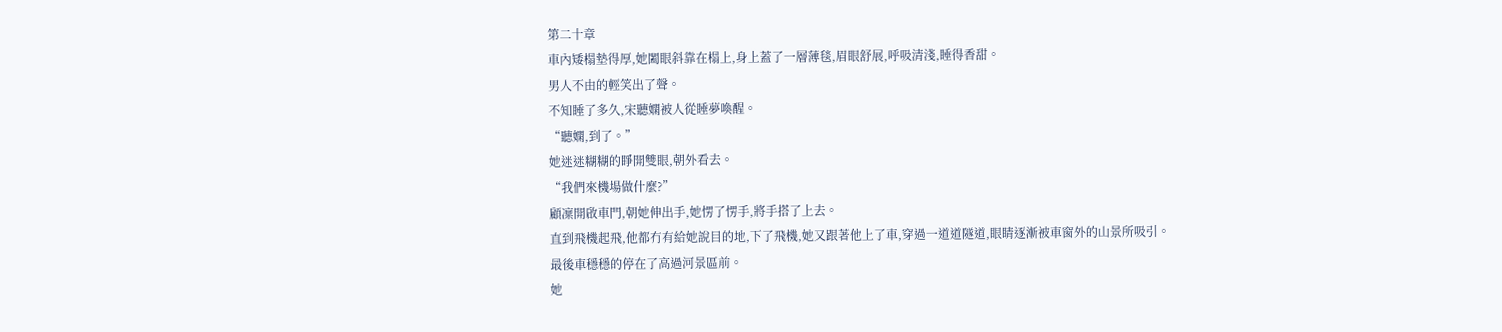第二十章
車內矮榻墊得厚,她闔眼斜靠在榻上,身上蓋了一層薄毯,眉眼舒展,呼吸清淺,睡得香甜。
男人不由的輕笑出了聲。
不知睡了多久,宋聽嫻被人從睡夢喚醒。
“聽嫻,到了。”
她迷迷糊糊的睜開雙眼,朝外看去。
“我們來機場做什麼?”
顧凜開啟車門,朝她伸出手,她愣了愣手,將手搭了上去。
直到飛機起飛,他都冇有給她說目的地,下了飛機,她又跟著他上了車,穿過一道道隧道,眼睛逐漸被車窗外的山景所吸引。
最後車穩穩的停在了高過河景區前。
她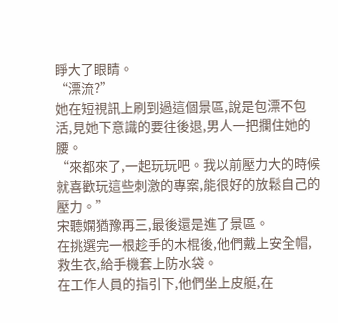睜大了眼睛。
“漂流?”
她在短視訊上刷到過這個景區,說是包漂不包活,見她下意識的要往後退,男人一把攔住她的腰。
“來都來了,一起玩玩吧。我以前壓力大的時候就喜歡玩這些刺激的專案,能很好的放鬆自己的壓力。”
宋聽嫻猶豫再三,最後還是進了景區。
在挑選完一根趁手的木棍後,他們戴上安全帽,救生衣,給手機套上防水袋。
在工作人員的指引下,他們坐上皮艇,在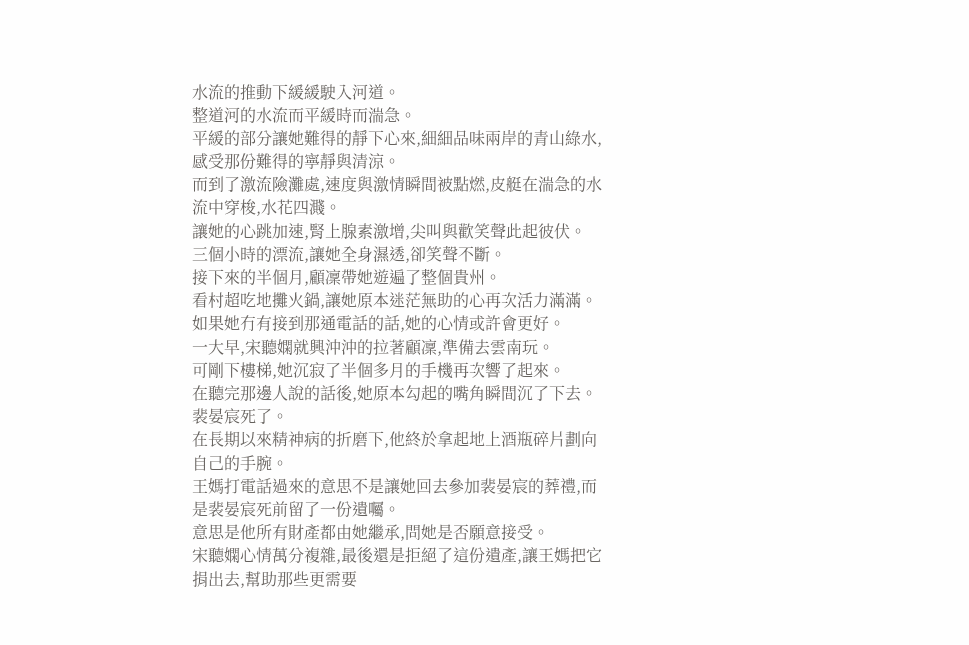水流的推動下緩緩駛入河道。
整道河的水流而平緩時而湍急。
平緩的部分讓她難得的靜下心來,細細品味兩岸的青山綠水,感受那份難得的寧靜與清涼。
而到了激流險灘處,速度與激情瞬間被點燃,皮艇在湍急的水流中穿梭,水花四濺。
讓她的心跳加速,腎上腺素激增,尖叫與歡笑聲此起彼伏。
三個小時的漂流,讓她全身濕透,卻笑聲不斷。
接下來的半個月,顧凜帶她遊遍了整個貴州。
看村超吃地攤火鍋,讓她原本迷茫無助的心再次活力滿滿。
如果她冇有接到那通電話的話,她的心情或許會更好。
一大早,宋聽嫻就興沖沖的拉著顧凜,準備去雲南玩。
可剛下樓梯,她沉寂了半個多月的手機再次響了起來。
在聽完那邊人說的話後,她原本勾起的嘴角瞬間沉了下去。
裴晏宸死了。
在長期以來精神病的折磨下,他終於拿起地上酒瓶碎片劃向自己的手腕。
王媽打電話過來的意思不是讓她回去參加裴晏宸的葬禮,而是裴晏宸死前留了一份遺囑。
意思是他所有財產都由她繼承,問她是否願意接受。
宋聽嫻心情萬分複雜,最後還是拒絕了這份遺產,讓王媽把它捐出去,幫助那些更需要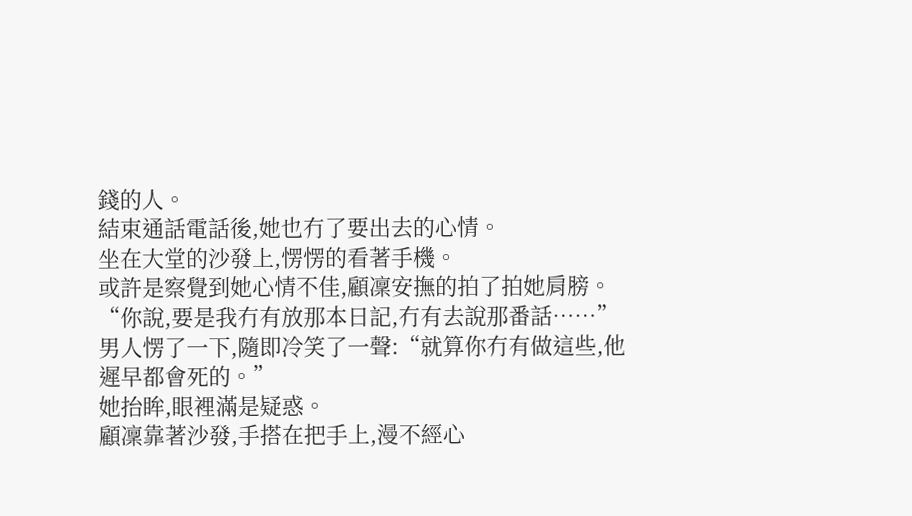錢的人。
結束通話電話後,她也冇了要出去的心情。
坐在大堂的沙發上,愣愣的看著手機。
或許是察覺到她心情不佳,顧凜安撫的拍了拍她肩膀。
“你說,要是我冇有放那本日記,冇有去說那番話……”
男人愣了一下,隨即冷笑了一聲:“就算你冇有做這些,他遲早都會死的。”
她抬眸,眼裡滿是疑惑。
顧凜靠著沙發,手搭在把手上,漫不經心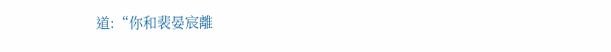道:“你和裴晏宸離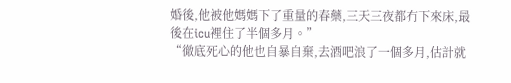婚後,他被他媽媽下了重量的春藥,三天三夜都冇下來床,最後在icu裡住了半個多月。”
“徹底死心的他也自暴自棄,去酒吧浪了一個多月,估計就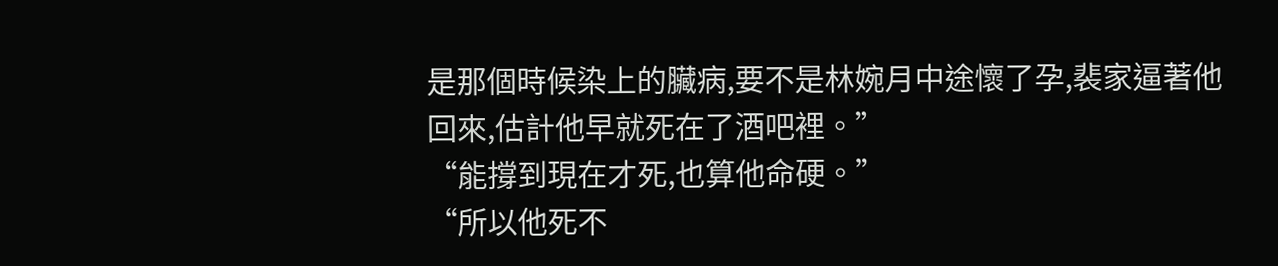是那個時候染上的臟病,要不是林婉月中途懷了孕,裴家逼著他回來,估計他早就死在了酒吧裡。”
“能撐到現在才死,也算他命硬。”
“所以他死不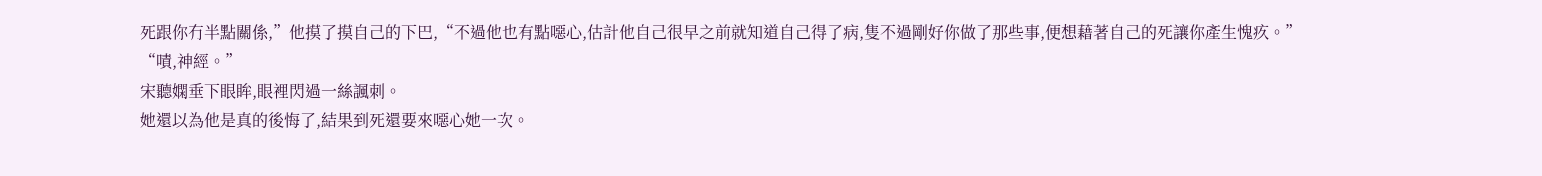死跟你冇半點關係,”他摸了摸自己的下巴,“不過他也有點噁心,估計他自己很早之前就知道自己得了病,隻不過剛好你做了那些事,便想藉著自己的死讓你產生愧疚。”
“嘖,神經。”
宋聽嫻垂下眼眸,眼裡閃過一絲諷刺。
她還以為他是真的後悔了,結果到死還要來噁心她一次。